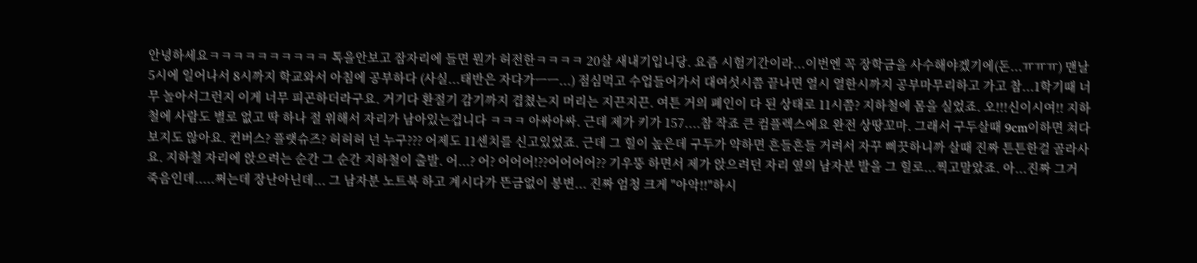안녕하세요ㅋㅋㅋㅋㅋㅋㅋㅋㅋㅋ 톡을안보고 잠자리에 들면 뭔가 허전한ㅋㅋㅋㅋ 20살 새내기입니당. 요즘 시험기간이라...이번엔 꼭 장학금을 사수해야겠기에(돈...ㅠㅠㅠ) 맨날 5시에 일어나서 8시까지 학교와서 아침에 공부하다 (사실...태반은 자다가ㅡㅡ...) 점심먹고 수업들어가서 대여섯시쯤 끝나면 열시 열한시까지 공부마무리하고 가고 참...1학기때 너무 놀아서그런지 이게 너무 피곤하더라구요. 거기다 환절기 감기까지 겹쳤는지 머리는 지끈지끈. 여튼 거의 폐인이 다 된 상태로 11시쯤? 지하철에 몸을 실었죠. 오!!!신이시여!! 지하철에 사람도 별로 없고 딱 하나 절 위해서 자리가 남아있는겁니다 ㅋㅋㅋ 아싸아싸. 근데 제가 키가 157....참 작죠 큰 컴플렉스에요 완전 상땅꼬마. 그래서 구두살때 9cm이하면 쳐다보지도 않아요. 컨버스? 플랫슈즈? 허허허 넌 누구??? 어제도 11센치를 신고있었죠. 근데 그 힐이 높은데 구두가 약하면 흔들흔들 거려서 자꾸 삐끗하니까 살때 진짜 튼튼한걸 골라사요. 지하철 자리에 앉으려는 순간 그 순간 지하철이 출발. 어...? 어? 어어어!??어어어어?? 기우뚱 하면서 제가 앉으려던 자리 옆의 남자분 발을 그 힐로...찍고말았죠. 아...진짜 그거 죽음인데.....쩌는데 장난아닌데... 그 남자분 노트북 하고 계시다가 뜬금없이 봉변... 진짜 엄청 크게 "아악!!"하시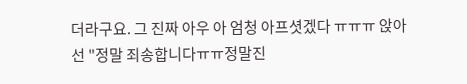더라구요. 그 진짜 아우 아 엄청 아프셧겠다 ㅠㅠㅠ 앉아선 "정말 죄송합니다ㅠㅠ정말진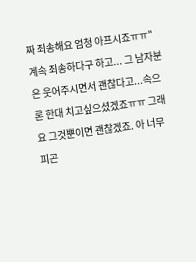짜 죄송해요 엄청 아프시죠ㅠㅠ" 계속 죄송하다구 하고... 그 남자분은 웃어주시면서 괜찮다고...속으론 한대 치고싶으셨겠죠ㅠㅠ 그래요 그것뿐이면 괜찮겠죠. 아 너무 피곤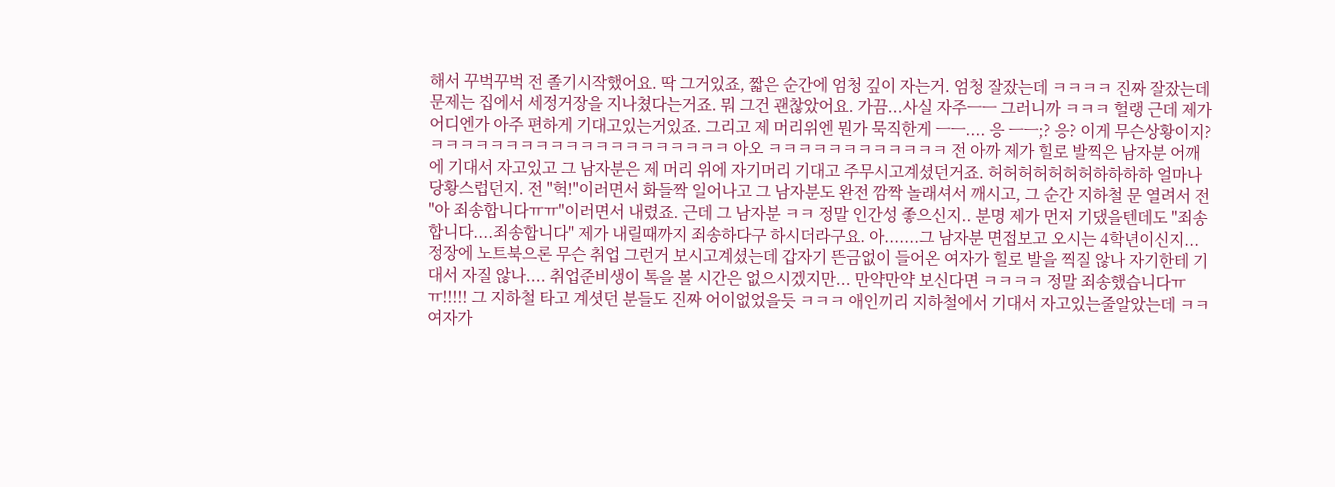해서 꾸벅꾸벅 전 졸기시작했어요. 딱 그거있죠, 짧은 순간에 엄청 깊이 자는거. 엄청 잘잤는데 ㅋㅋㅋㅋ 진짜 잘잤는데 문제는 집에서 세정거장을 지나쳤다는거죠. 뭐 그건 괜찮았어요. 가끔...사실 자주ㅡㅡ 그러니까 ㅋㅋㅋ 헐랭 근데 제가 어디엔가 아주 편하게 기대고있는거있죠. 그리고 제 머리위엔 뭔가 묵직한게 ㅡㅡ.... 응 ㅡㅡ;? 응? 이게 무슨상황이지?ㅋㅋㅋㅋㅋㅋㅋㅋㅋㅋㅋㅋㅋㅋㅋㅋㅋㅋㅋㅋ 아오 ㅋㅋㅋㅋㅋㅋㅋㅋㅋㅋㅋㅋ 전 아까 제가 힐로 발찍은 남자분 어깨에 기대서 자고있고 그 남자분은 제 머리 위에 자기머리 기대고 주무시고계셨던거죠. 허허허허허허허하하하하 얼마나 당황스럽던지. 전 "헉!"이러면서 화들짝 일어나고 그 남자분도 완전 깜짝 놀래셔서 깨시고, 그 순간 지하철 문 열려서 전 "아 죄송합니다ㅠㅠ"이러면서 내렸죠. 근데 그 남자분 ㅋㅋ 정말 인간성 좋으신지.. 분명 제가 먼저 기댔을텐데도 "죄송합니다....죄송합니다" 제가 내릴때까지 죄송하다구 하시더라구요. 아.......그 남자분 면접보고 오시는 4학년이신지... 정장에 노트북으론 무슨 취업 그런거 보시고계셨는데 갑자기 뜬금없이 들어온 여자가 힐로 발을 찍질 않나 자기한테 기대서 자질 않나.... 취업준비생이 톡을 볼 시간은 없으시겠지만... 만약만약 보신다면 ㅋㅋㅋㅋ 정말 죄송했습니다ㅠㅠ!!!!! 그 지하철 타고 계셧던 분들도 진짜 어이없었을듯 ㅋㅋㅋ 애인끼리 지하철에서 기대서 자고있는줄알았는데 ㅋㅋ 여자가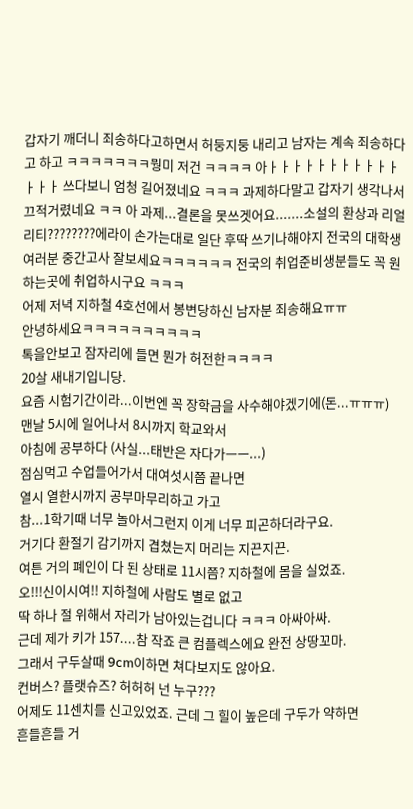갑자기 깨더니 죄송하다고하면서 허둥지둥 내리고 남자는 계속 죄송하다고 하고 ㅋㅋㅋㅋㅋㅋㅋ뭥미 저건 ㅋㅋㅋㅋ 아ㅏㅏㅏㅏㅏㅏㅏㅏㅏㅏㅏㅏㅏㅏ 쓰다보니 엄청 길어졌네요 ㅋㅋㅋ 과제하다말고 갑자기 생각나서 끄적거렸네요 ㅋㅋ 아 과제...결론을 못쓰겟어요.......소설의 환상과 리얼리티????????에라이 손가는대로 일단 후딱 쓰기나해야지 전국의 대학생 여러분 중간고사 잘보세요ㅋㅋㅋㅋㅋㅋ 전국의 취업준비생분들도 꼭 원하는곳에 취업하시구요 ㅋㅋㅋ
어제 저녁 지하철 4호선에서 봉변당하신 남자분 죄송해요ㅠㅠ
안녕하세요ㅋㅋㅋㅋㅋㅋㅋㅋㅋㅋ
톡을안보고 잠자리에 들면 뭔가 허전한ㅋㅋㅋㅋ
20살 새내기입니당.
요즘 시험기간이라...이번엔 꼭 장학금을 사수해야겠기에(돈...ㅠㅠㅠ)
맨날 5시에 일어나서 8시까지 학교와서
아침에 공부하다 (사실...태반은 자다가ㅡㅡ...)
점심먹고 수업들어가서 대여섯시쯤 끝나면
열시 열한시까지 공부마무리하고 가고
참...1학기때 너무 놀아서그런지 이게 너무 피곤하더라구요.
거기다 환절기 감기까지 겹쳤는지 머리는 지끈지끈.
여튼 거의 폐인이 다 된 상태로 11시쯤? 지하철에 몸을 실었죠.
오!!!신이시여!! 지하철에 사람도 별로 없고
딱 하나 절 위해서 자리가 남아있는겁니다 ㅋㅋㅋ 아싸아싸.
근데 제가 키가 157....참 작죠 큰 컴플렉스에요 완전 상땅꼬마.
그래서 구두살때 9cm이하면 쳐다보지도 않아요.
컨버스? 플랫슈즈? 허허허 넌 누구???
어제도 11센치를 신고있었죠. 근데 그 힐이 높은데 구두가 약하면
흔들흔들 거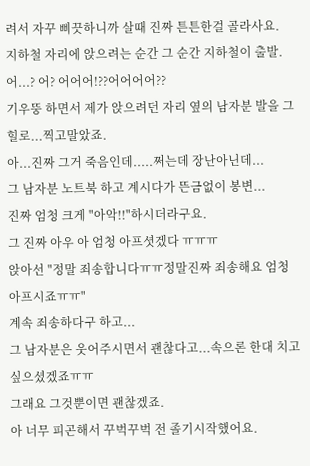려서 자꾸 삐끗하니까 살때 진짜 튼튼한걸 골라사요.
지하철 자리에 앉으려는 순간 그 순간 지하철이 출발.
어...? 어? 어어어!??어어어어??
기우뚱 하면서 제가 앉으려던 자리 옆의 남자분 발을 그 힐로...찍고말았죠.
아...진짜 그거 죽음인데.....쩌는데 장난아닌데...
그 남자분 노트북 하고 계시다가 뜬금없이 봉변...
진짜 엄청 크게 "아악!!"하시더라구요.
그 진짜 아우 아 엄청 아프셧겠다 ㅠㅠㅠ
앉아선 "정말 죄송합니다ㅠㅠ정말진짜 죄송해요 엄청 아프시죠ㅠㅠ"
계속 죄송하다구 하고...
그 남자분은 웃어주시면서 괜찮다고...속으론 한대 치고싶으셨겠죠ㅠㅠ
그래요 그것뿐이면 괜찮겠죠.
아 너무 피곤해서 꾸벅꾸벅 전 졸기시작했어요.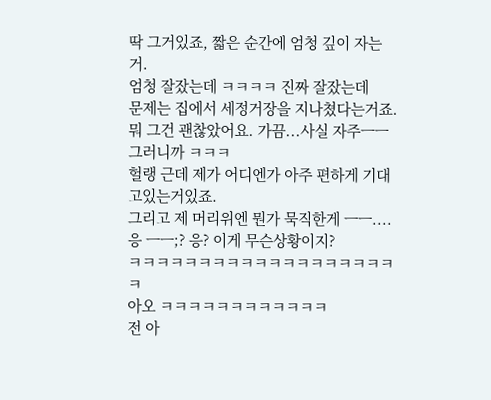딱 그거있죠, 짧은 순간에 엄청 깊이 자는거.
엄청 잘잤는데 ㅋㅋㅋㅋ 진짜 잘잤는데
문제는 집에서 세정거장을 지나쳤다는거죠.
뭐 그건 괜찮았어요. 가끔...사실 자주ㅡㅡ 그러니까 ㅋㅋㅋ
헐랭 근데 제가 어디엔가 아주 편하게 기대고있는거있죠.
그리고 제 머리위엔 뭔가 묵직한게 ㅡㅡ....
응 ㅡㅡ;? 응? 이게 무슨상황이지?
ㅋㅋㅋㅋㅋㅋㅋㅋㅋㅋㅋㅋㅋㅋㅋㅋㅋㅋㅋㅋ
아오 ㅋㅋㅋㅋㅋㅋㅋㅋㅋㅋㅋㅋ
전 아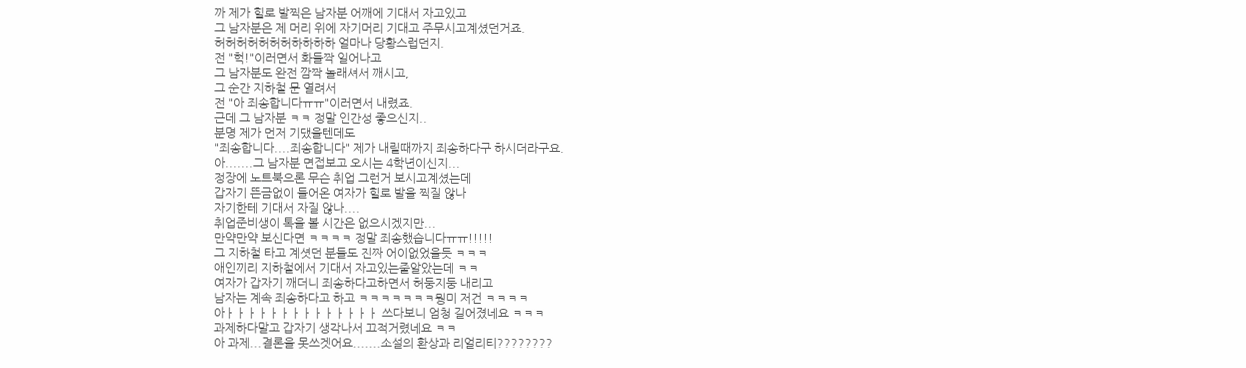까 제가 힐로 발찍은 남자분 어깨에 기대서 자고있고
그 남자분은 제 머리 위에 자기머리 기대고 주무시고계셨던거죠.
허허허허허허허하하하하 얼마나 당황스럽던지.
전 "헉!"이러면서 화들짝 일어나고
그 남자분도 완전 깜짝 놀래셔서 깨시고,
그 순간 지하철 문 열려서
전 "아 죄송합니다ㅠㅠ"이러면서 내렸죠.
근데 그 남자분 ㅋㅋ 정말 인간성 좋으신지..
분명 제가 먼저 기댔을텐데도
"죄송합니다....죄송합니다" 제가 내릴때까지 죄송하다구 하시더라구요.
아.......그 남자분 면접보고 오시는 4학년이신지...
정장에 노트북으론 무슨 취업 그런거 보시고계셨는데
갑자기 뜬금없이 들어온 여자가 힐로 발을 찍질 않나
자기한테 기대서 자질 않나....
취업준비생이 톡을 볼 시간은 없으시겠지만...
만약만약 보신다면 ㅋㅋㅋㅋ 정말 죄송했습니다ㅠㅠ!!!!!
그 지하철 타고 계셧던 분들도 진짜 어이없었을듯 ㅋㅋㅋ
애인끼리 지하철에서 기대서 자고있는줄알았는데 ㅋㅋ
여자가 갑자기 깨더니 죄송하다고하면서 허둥지둥 내리고
남자는 계속 죄송하다고 하고 ㅋㅋㅋㅋㅋㅋㅋ뭥미 저건 ㅋㅋㅋㅋ
아ㅏㅏㅏㅏㅏㅏㅏㅏㅏㅏㅏㅏㅏㅏ 쓰다보니 엄청 길어졌네요 ㅋㅋㅋ
과제하다말고 갑자기 생각나서 끄적거렸네요 ㅋㅋ
아 과제...결론을 못쓰겟어요.......소설의 환상과 리얼리티????????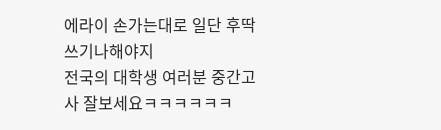에라이 손가는대로 일단 후딱 쓰기나해야지
전국의 대학생 여러분 중간고사 잘보세요ㅋㅋㅋㅋㅋㅋ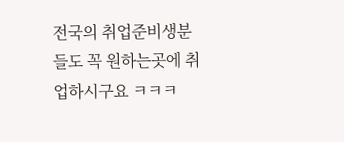전국의 취업준비생분들도 꼭 원하는곳에 취업하시구요 ㅋㅋㅋ